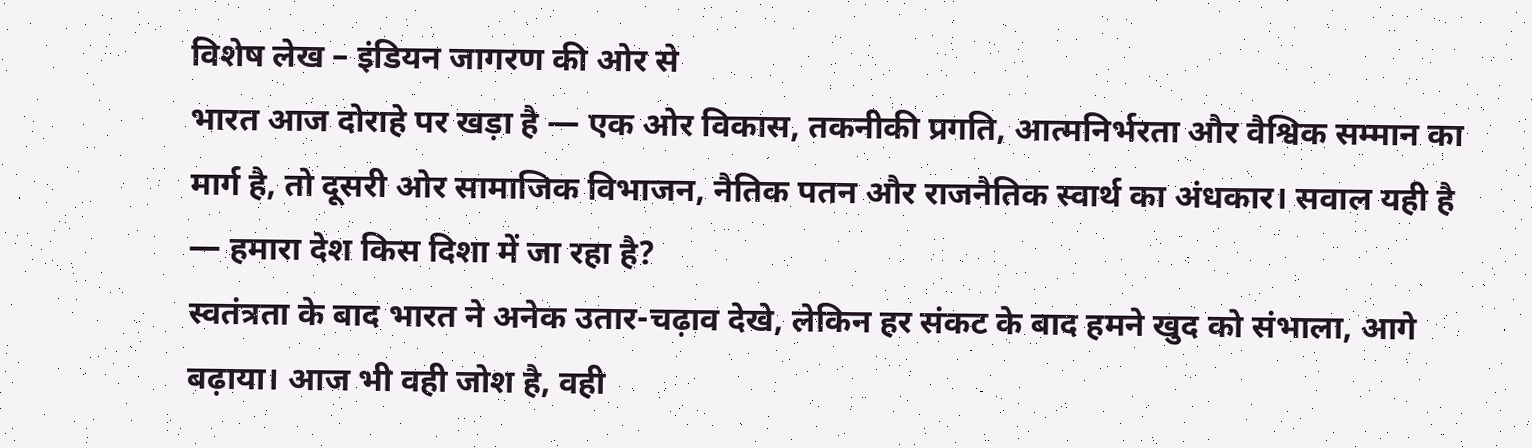विशेष लेख – इंडियन जागरण की ओर से
भारत आज दोराहे पर खड़ा है — एक ओर विकास, तकनीकी प्रगति, आत्मनिर्भरता और वैश्विक सम्मान का मार्ग है, तो दूसरी ओर सामाजिक विभाजन, नैतिक पतन और राजनैतिक स्वार्थ का अंधकार। सवाल यही है — हमारा देश किस दिशा में जा रहा है?
स्वतंत्रता के बाद भारत ने अनेक उतार-चढ़ाव देखे, लेकिन हर संकट के बाद हमने खुद को संभाला, आगे बढ़ाया। आज भी वही जोश है, वही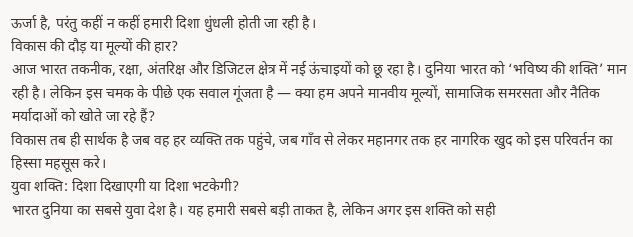ऊर्जा है, परंतु कहीं न कहीं हमारी दिशा धुंधली होती जा रही है।
विकास की दौड़ या मूल्यों की हार?
आज भारत तकनीक, रक्षा, अंतरिक्ष और डिजिटल क्षेत्र में नई ऊंचाइयों को छू रहा है। दुनिया भारत को ‘भविष्य की शक्ति’ मान रही है। लेकिन इस चमक के पीछे एक सवाल गूंजता है — क्या हम अपने मानवीय मूल्यों, सामाजिक समरसता और नैतिक मर्यादाओं को खोते जा रहे हैं?
विकास तब ही सार्थक है जब वह हर व्यक्ति तक पहुंचे, जब गाँव से लेकर महानगर तक हर नागरिक खुद को इस परिवर्तन का हिस्सा महसूस करे।
युवा शक्ति: दिशा दिखाएगी या दिशा भटकेगी?
भारत दुनिया का सबसे युवा देश है। यह हमारी सबसे बड़ी ताकत है, लेकिन अगर इस शक्ति को सही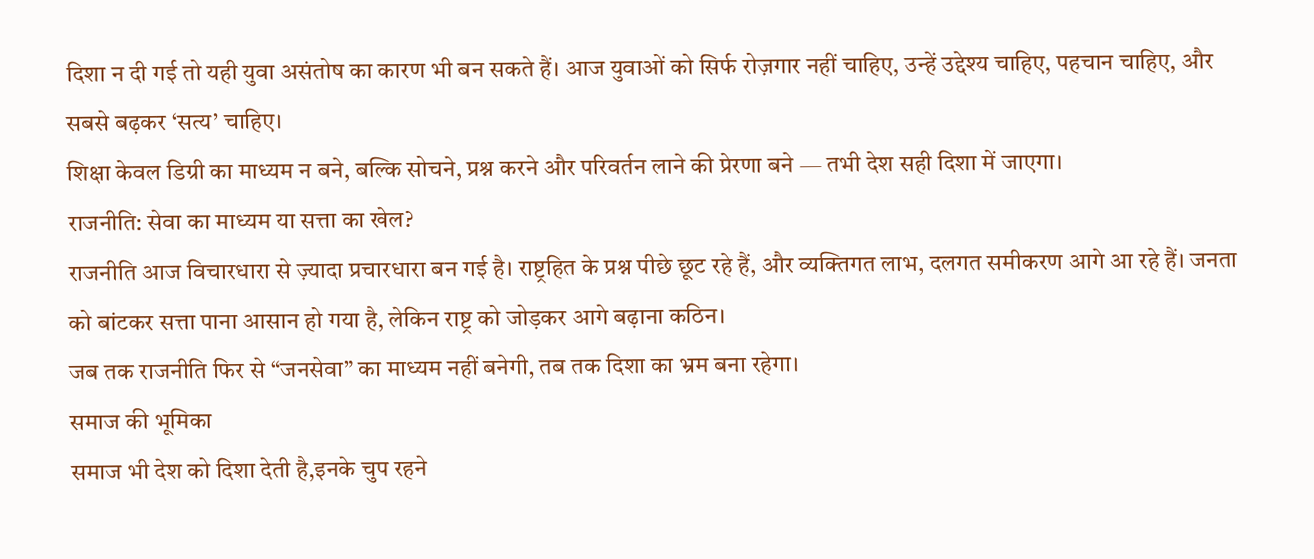दिशा न दी गई तो यही युवा असंतोष का कारण भी बन सकते हैं। आज युवाओं को सिर्फ रोज़गार नहीं चाहिए, उन्हें उद्देश्य चाहिए, पहचान चाहिए, और सबसे बढ़कर ‘सत्य’ चाहिए।
शिक्षा केवल डिग्री का माध्यम न बने, बल्कि सोचने, प्रश्न करने और परिवर्तन लाने की प्रेरणा बने — तभी देश सही दिशा में जाएगा।
राजनीति: सेवा का माध्यम या सत्ता का खेल?
राजनीति आज विचारधारा से ज़्यादा प्रचारधारा बन गई है। राष्ट्रहित के प्रश्न पीछे छूट रहे हैं, और व्यक्तिगत लाभ, दलगत समीकरण आगे आ रहे हैं। जनता को बांटकर सत्ता पाना आसान हो गया है, लेकिन राष्ट्र को जोड़कर आगे बढ़ाना कठिन।
जब तक राजनीति फिर से “जनसेवा” का माध्यम नहीं बनेगी, तब तक दिशा का भ्रम बना रहेगा।
समाज की भूमिका
समाज भी देश को दिशा देती है,इनके चुप रहने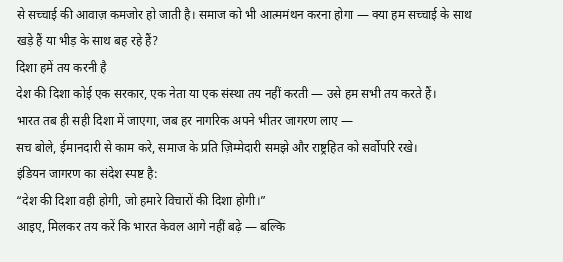से सच्चाई की आवाज़ कमजोर हो जाती है। समाज को भी आत्ममंथन करना होगा — क्या हम सच्चाई के साथ खड़े हैं या भीड़ के साथ बह रहे हैं?
दिशा हमें तय करनी है
देश की दिशा कोई एक सरकार, एक नेता या एक संस्था तय नहीं करती — उसे हम सभी तय करते हैं।
भारत तब ही सही दिशा में जाएगा, जब हर नागरिक अपने भीतर जागरण लाए —
सच बोले, ईमानदारी से काम करे, समाज के प्रति ज़िम्मेदारी समझे और राष्ट्रहित को सर्वोपरि रखे।
इंडियन जागरण का संदेश स्पष्ट है:
“देश की दिशा वही होगी, जो हमारे विचारों की दिशा होगी।”
आइए, मिलकर तय करें कि भारत केवल आगे नहीं बढ़े — बल्कि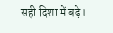सही दिशा में बढ़े।